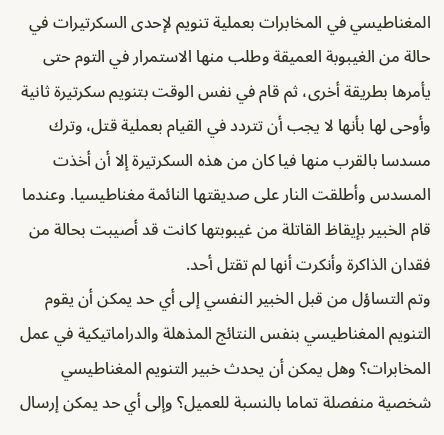المغناطيسي في المخابرات بعملية تنويم لإحدى السكرتيرات في حالة من الغيبوبة العميقة وطلب منها الاستمرار في التوم حتى يأمرها بطريقة أخرى، ثم قام في نفس الوقت بتنويم سكرتيرة ثانية وأوحى لها بأنها لا يجب أن تتردد في القيام بعملية قتل، وترك مسدسا بالقرب منها فيا كان من هذه السكرتيرة إلا أن أخذت المسدس وأطلقت النار على صديقتها النائمة مغناطيسيا. وعندما قام الخبير بإيقاظ القاتلة من غيبوبتها كانت قد أصيبت بحالة من فقدان الذاكرة وأنكرت أنها لم تقتل أحد.
وتم التساؤل من قبل الخبير النفسي إلى أي حد يمكن أن يقوم التنويم المغناطيسي بنفس النتائج المذهلة والدراماتيكية في عمل المخابرات؟ وهل يمكن أن يحدث خبير التنويم المغناطيسي شخصية منفصلة تماما بالنسبة للعميل؟ وإلى أي حد يمكن إرسال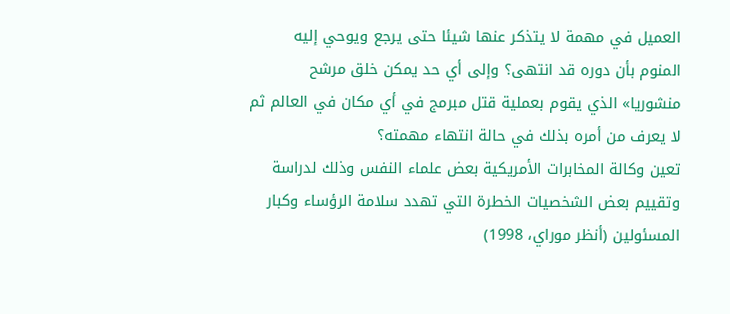العميل في مهمة لا يتذكر عنها شيئا حتى يرجع ويوحي إليه المنوم بأن دوره قد انتهى؟ وإلى أي حد يمكن خلق مرشح منشوريا» الذي يقوم بعملية قتل مبرمج في أي مكان في العالم ثم لا يعرف من أمره بذلك في حالة انتهاء مهمته؟
تعين وكالة المخابرات الأمريكية بعض علماء النفس وذلك لدراسة وتقييم بعض الشخصيات الخطرة التي تهدد سلامة الرؤساء وكبار المسئولين (أنظر موراي، 1998)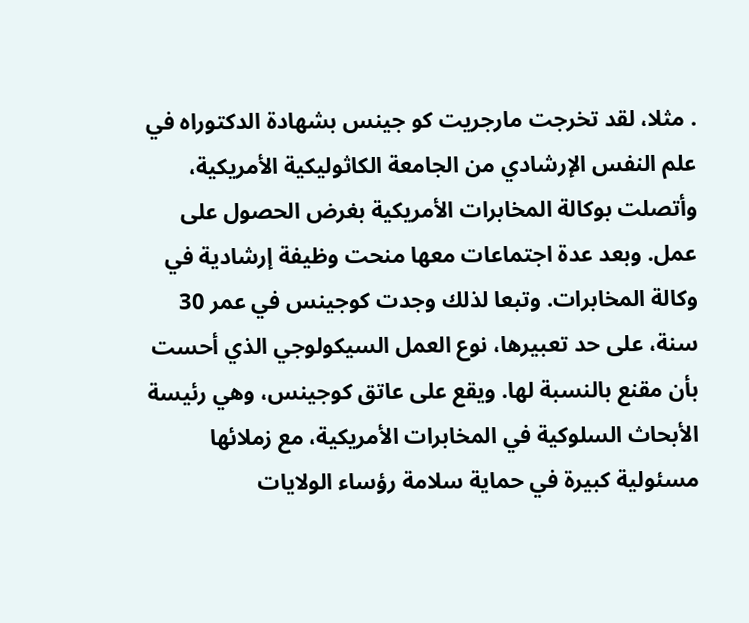. مثلا، لقد تخرجت مارجريت کو جينس بشهادة الدكتوراه في علم النفس الإرشادي من الجامعة الكاثوليكية الأمريكية، وأتصلت بوكالة المخابرات الأمريكية بغرض الحصول على عمل. وبعد عدة اجتماعات معها منحت وظيفة إرشادية في وكالة المخابرات. وتبعا لذلك وجدت كوجينس في عمر 30 سنة، على حد تعبيرها، نوع العمل السيكولوجي الذي أحست بأن مقنع بالنسبة لها. ويقع على عاتق كوجينس، وهي رئيسة الأبحاث السلوكية في المخابرات الأمريكية، مع زملائها مسئولية كبيرة في حماية سلامة رؤساء الولايات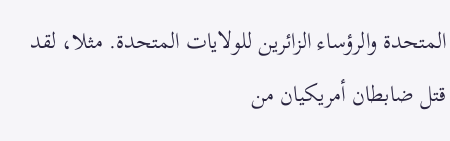المتحدة والرؤساء الزائرين للولايات المتحدة. مثلا، لقد قتل ضابطان أمريكيان من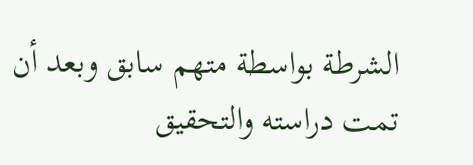الشرطة بواسطة متهم سابق وبعد أن تمت دراسته والتحقيق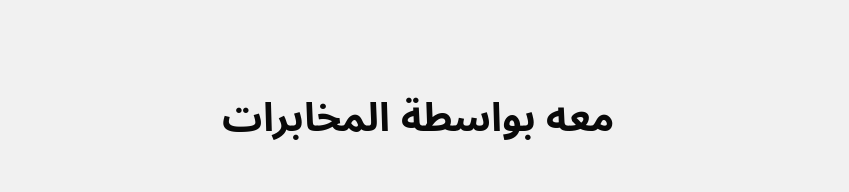معه بواسطة المخابرات